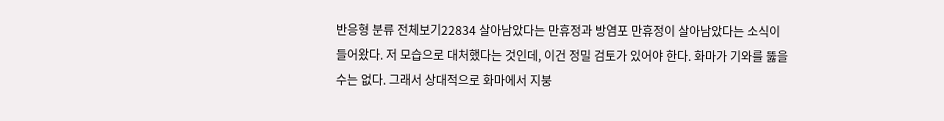반응형 분류 전체보기22834 살아남았다는 만휴정과 방염포 만휴정이 살아남았다는 소식이 들어왔다. 저 모습으로 대처했다는 것인데, 이건 정밀 검토가 있어야 한다. 화마가 기와를 뚫을 수는 없다. 그래서 상대적으로 화마에서 지붕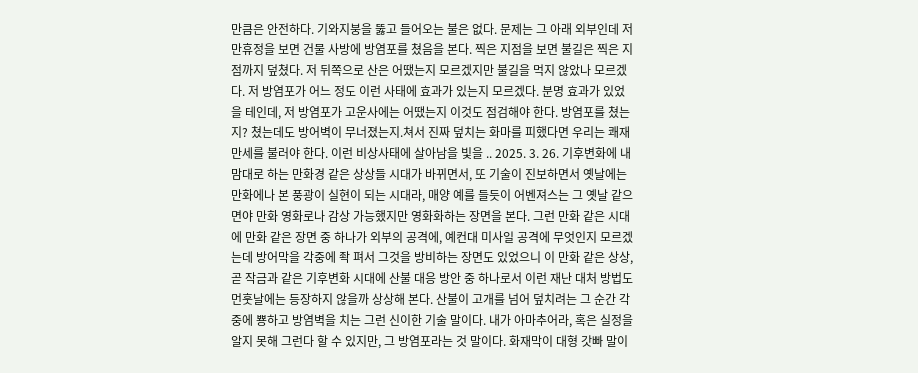만큼은 안전하다. 기와지붕을 뚫고 들어오는 불은 없다. 문제는 그 아래 외부인데 저 만휴정을 보면 건물 사방에 방염포를 쳤음을 본다. 찍은 지점을 보면 불길은 찍은 지점까지 덮쳤다. 저 뒤쪽으로 산은 어땠는지 모르겠지만 불길을 먹지 않았나 모르겠다. 저 방염포가 어느 정도 이런 사태에 효과가 있는지 모르겠다. 분명 효과가 있었을 테인데, 저 방염포가 고운사에는 어땠는지 이것도 점검해야 한다. 방염포를 쳤는지? 쳤는데도 방어벽이 무너졌는지.쳐서 진짜 덮치는 화마를 피했다면 우리는 쾌재 만세를 불러야 한다. 이런 비상사태에 살아남을 빛을 .. 2025. 3. 26. 기후변화에 내 맘대로 하는 만화경 같은 상상들 시대가 바뀌면서, 또 기술이 진보하면서 옛날에는 만화에나 본 풍광이 실현이 되는 시대라, 매양 예를 들듯이 어벤져스는 그 옛날 같으면야 만화 영화로나 감상 가능했지만 영화화하는 장면을 본다. 그런 만화 같은 시대에 만화 같은 장면 중 하나가 외부의 공격에, 예컨대 미사일 공격에 무엇인지 모르겠는데 방어막을 각중에 좍 펴서 그것을 방비하는 장면도 있었으니 이 만화 같은 상상, 곧 작금과 같은 기후변화 시대에 산불 대응 방안 중 하나로서 이런 재난 대처 방법도 먼훗날에는 등장하지 않을까 상상해 본다. 산불이 고개를 넘어 덮치려는 그 순간 각중에 뿅하고 방염벽을 치는 그런 신이한 기술 말이다. 내가 아마추어라, 혹은 실정을 알지 못해 그런다 할 수 있지만, 그 방염포라는 것 말이다. 화재막이 대형 갓빠 말이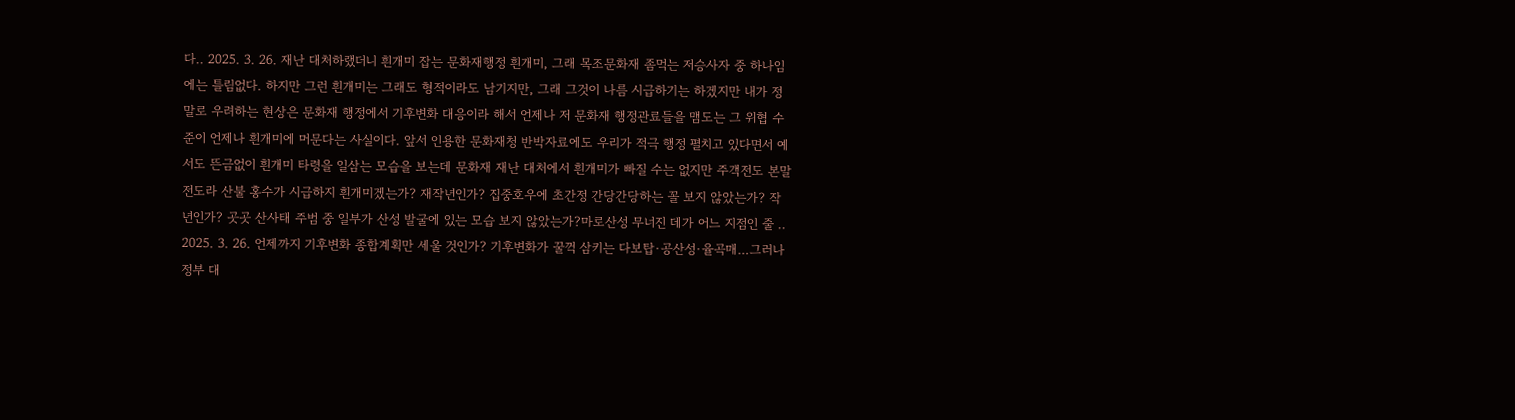다.. 2025. 3. 26. 재난 대처하랬더니 흰개미 잡는 문화재행정 흰개미, 그래 목조문화재 좀먹는 저승사자 중 하나임에는 틀림없다. 하지만 그런 흰개미는 그래도 형적이라도 남기지만, 그래 그것이 나름 시급하기는 하겠지만 내가 정말로 우려하는 현상은 문화재 행정에서 기후변화 대응이라 해서 언제나 저 문화재 행정관료들을 맴도는 그 위협 수준이 언제나 흰개미에 머문다는 사실이다. 앞서 인용한 문화재청 반박자료에도 우리가 적극 행정 펼치고 있다면서 예서도 뜬금없이 흰개미 타령을 일삼는 모습을 보는데 문화재 재난 대처에서 흰개미가 빠질 수는 없지만 주객전도 본말전도라 산불 홍수가 시급하지 흰개미겠는가? 재작년인가? 집중호우에 초간정 간당간당하는 꼴 보지 않았는가? 작년인가? 곳곳 산사태 주범 중 일부가 산성 발굴에 있는 모습 보지 않았는가?마로산성 무너진 데가 어느 지점인 줄 .. 2025. 3. 26. 언제까지 기후변화 종합계획만 세울 것인가? 기후변화가 꿀꺽 삼키는 다보탑·공산성·율곡매…그러나 정부 대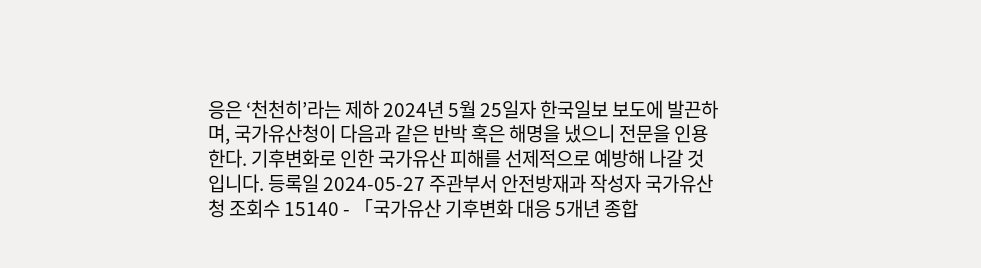응은 ‘천천히’라는 제하 2024년 5월 25일자 한국일보 보도에 발끈하며, 국가유산청이 다음과 같은 반박 혹은 해명을 냈으니 전문을 인용한다. 기후변화로 인한 국가유산 피해를 선제적으로 예방해 나갈 것입니다. 등록일 2024-05-27 주관부서 안전방재과 작성자 국가유산청 조회수 15140 - 「국가유산 기후변화 대응 5개년 종합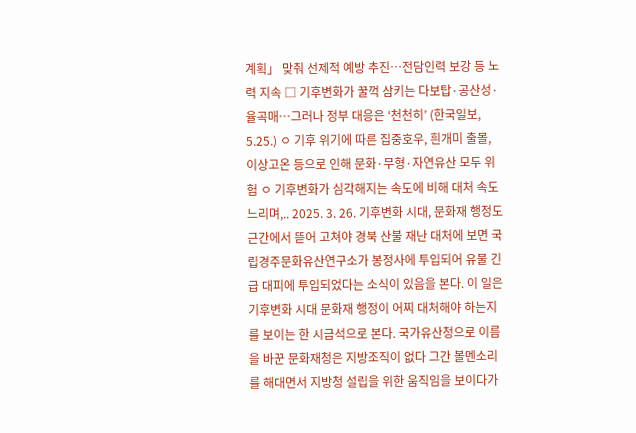계획」 맞춰 선제적 예방 추진…전담인력 보강 등 노력 지속 □ 기후변화가 꿀꺽 삼키는 다보탑·공산성·율곡매…그러나 정부 대응은 ‘천천히’ (한국일보, 5.25.) ㅇ 기후 위기에 따른 집중호우, 흰개미 출몰, 이상고온 등으로 인해 문화·무형·자연유산 모두 위험 ㅇ 기후변화가 심각해지는 속도에 비해 대처 속도 느리며,.. 2025. 3. 26. 기후변화 시대, 문화재 행정도 근간에서 뜯어 고쳐야 경북 산불 재난 대처에 보면 국립경주문화유산연구소가 봉정사에 투입되어 유물 긴급 대피에 투입되었다는 소식이 있음을 본다. 이 일은 기후변화 시대 문화재 행정이 어찌 대처해야 하는지를 보이는 한 시금석으로 본다. 국가유산청으로 이름을 바꾼 문화재청은 지방조직이 없다 그간 볼멘소리를 해대면서 지방청 설립을 위한 움직임을 보이다가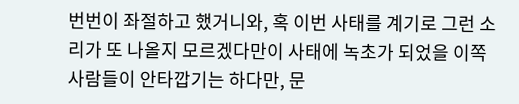번번이 좌절하고 했거니와, 혹 이번 사태를 계기로 그런 소리가 또 나올지 모르겠다만이 사태에 녹초가 되었을 이쪽 사람들이 안타깝기는 하다만, 문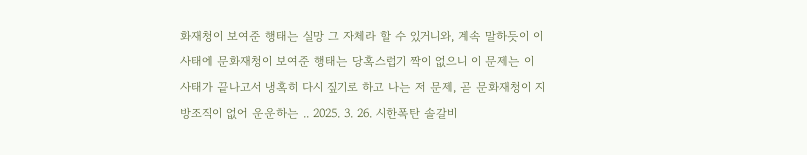화재청이 보여준 행태는 실망 그 자체라 할 수 있거니와, 계속 말하듯이 이 사태에 문화재청이 보여준 행태는 당혹스럽기 짝이 없으니 이 문제는 이 사태가 끝나고서 냉혹히 다시 짚기로 하고 나는 저 문제, 곧 문화재청이 지방조직이 없어 운운하는 .. 2025. 3. 26. 시한폭탄 솔갈비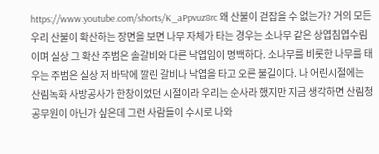https://www.youtube.com/shorts/K_aPpvuz8rc 왜 산불이 걷잡을 수 없는가? 거의 모든 우리 산불이 확산하는 장면을 보면 나무 자체가 타는 경우는 소나무 같은 상엽침엽수림이며 실상 그 확산 주범은 솔갈비와 다른 낙엽임이 명백하다. 소나무를 비롯한 나무를 태우는 주범은 실상 저 바닥에 깔린 갈비나 낙엽을 타고 오른 불길이다. 나 어린시절에는 산림녹화 사방공사가 한창이었던 시절이라 우리는 순사라 했지만 지금 생각하면 산림청 공무원이 아닌가 싶은데 그런 사람들이 수시로 나와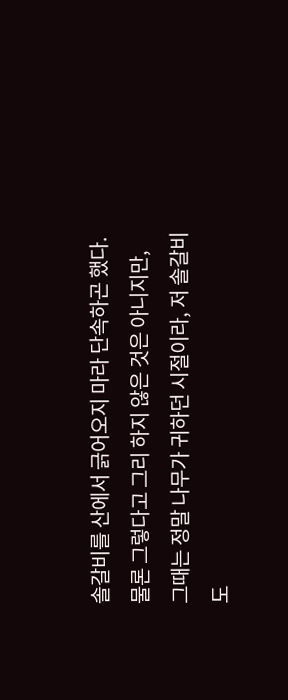솔갈비를 산에서 긁어오지 마라 단속하곤 했다. 물론 그렇다고 그리 하지 않은 것은 아니지만, 그때는 정말 나무가 귀하던 시절이라, 저 솔갈비도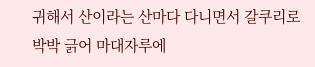귀해서 산이라는 산마다 다니면서 갈쿠리로 박박 긁어 마대자루에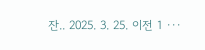잔.. 2025. 3. 25. 이전 1 ···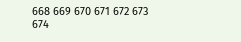668 669 670 671 672 673 674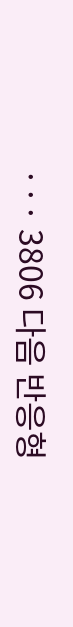··· 3806 다음 반응형